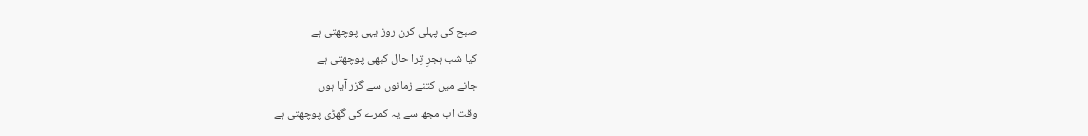صبح کی پہلی کرن روز یہی پوچھتی ہے
کیا شب ہجرِ تِرا حال کبھی پوچھتی ہے
جانے میں کتنے زمانوں سے گزر آیا ہوں
وقت اب مجھ سے یہ کمرے کی گھڑی پوچھتی ہے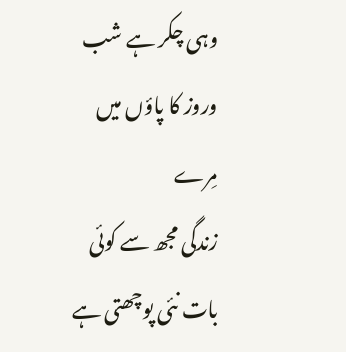وہی چکر ہے شب وروز کا پاؤں میں مِرے
زندگی مجھ سے کوئی بات نئی پوچھتی ہے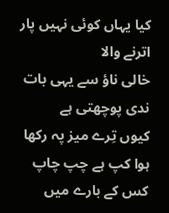کیا یہاں کوئی نہیں پار اترنے والا
خالی ناؤ سے یہی بات ندی پوچھتی ہے
کیوں تِرے میز پہ رکھا ہوا کپ ہے چپ چاپ
کس کے بارے میں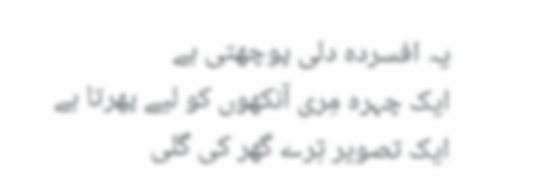یہ افسردہ دلی پوچھتی ہے
ایک چہرہ مِری آنکھوں کو لیے پھرتا ہے
ایک تصویر تِرے گھر کی گلی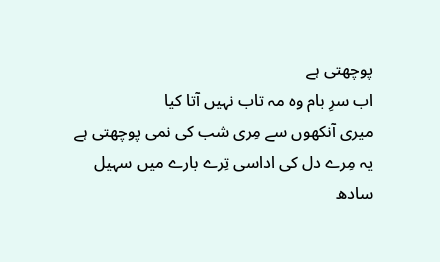پوچھتی ہے
اب سرِ بام وہ مہ تاب نہیں آتا کیا
میری آنکھوں سے مِری شب کی نمی پوچھتی ہے
یہ مِرے دل کی اداسی تِرے بارے میں سہیل
سادھ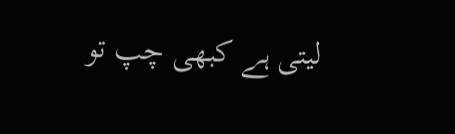لیتی ہے کبھی چپ تو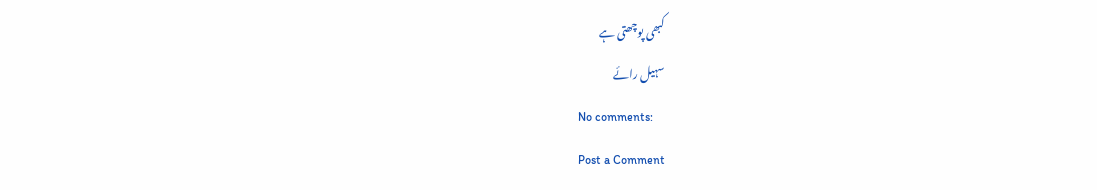کبھی پوچھتی ہے
سہیل رائے
No comments:
Post a Comment